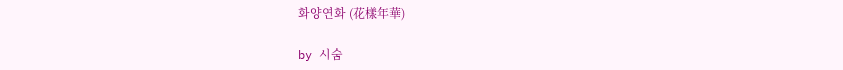화양연화 (花樣年華)

by 시숨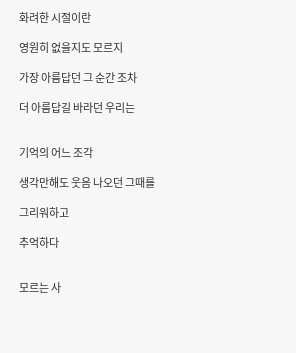화려한 시절이란

영원히 없을지도 모르지

가장 아름답던 그 순간 조차

더 아름답길 바라던 우리는


기억의 어느 조각

생각만해도 웃음 나오던 그때를

그리워하고

추억하다


모르는 사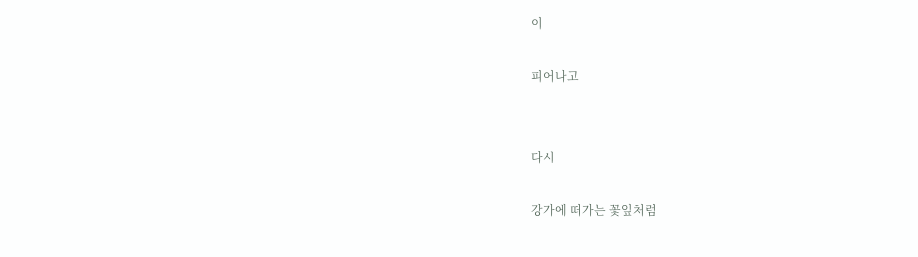이

피어나고


다시

강가에 떠가는 꽃잎처럼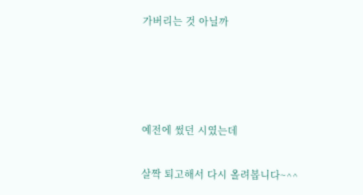가버리는 것 아닐까




예전에 썼던 시였는데

살짝 퇴고해서 다시 올려봅니다~^^